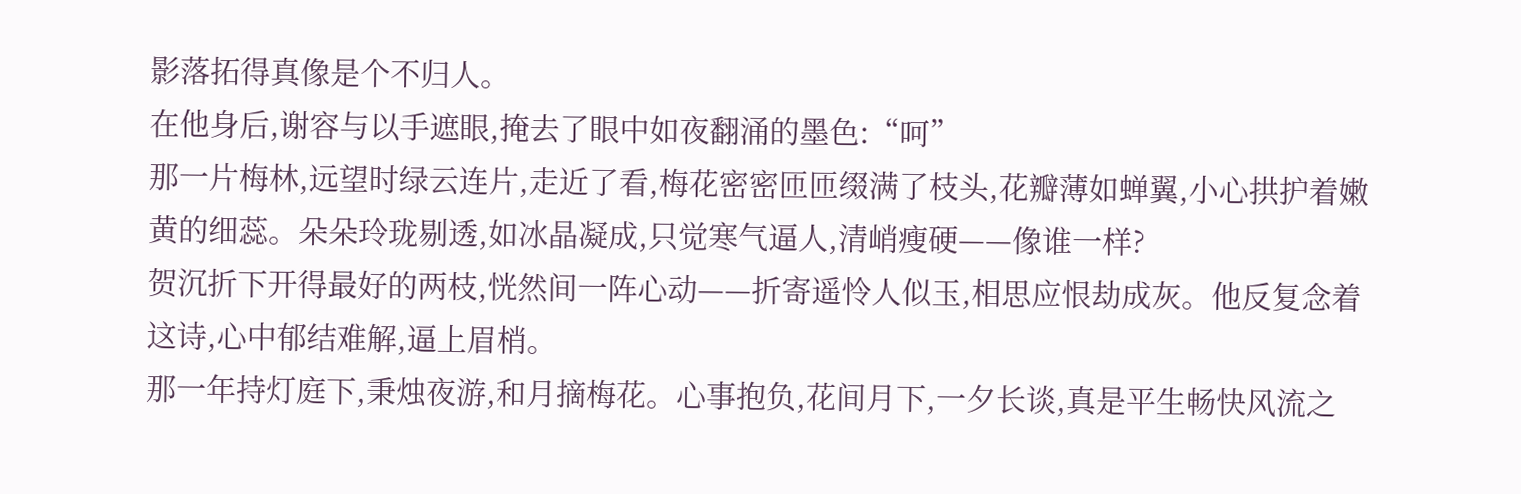影落拓得真像是个不归人。
在他身后,谢容与以手遮眼,掩去了眼中如夜翻涌的墨色:“呵”
那一片梅林,远望时绿云连片,走近了看,梅花密密匝匝缀满了枝头,花瓣薄如蝉翼,小心拱护着嫩黄的细蕊。朵朵玲珑剔透,如冰晶凝成,只觉寒气逼人,清峭瘦硬——像谁一样?
贺沉折下开得最好的两枝,恍然间一阵心动——折寄遥怜人似玉,相思应恨劫成灰。他反复念着这诗,心中郁结难解,逼上眉梢。
那一年持灯庭下,秉烛夜游,和月摘梅花。心事抱负,花间月下,一夕长谈,真是平生畅快风流之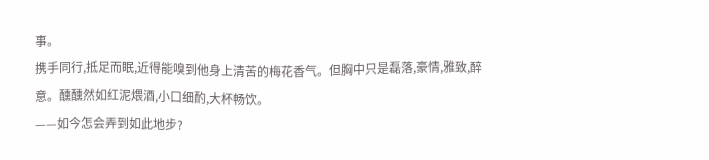事。
携手同行,抵足而眠,近得能嗅到他身上清苦的梅花香气。但胸中只是磊落,豪情,雅致,醉意。醺醺然如红泥煨酒,小口细酌,大杯畅饮。
——如今怎会弄到如此地步?